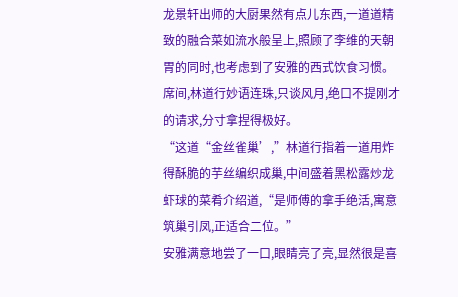龙景轩出师的大厨果然有点儿东西,一道道精致的融合菜如流水般呈上,照顾了李维的天朝胃的同时,也考虑到了安雅的西式饮食习惯。
席间,林道行妙语连珠,只谈风月,绝口不提刚才的请求,分寸拿捏得极好。
“这道“金丝雀巢’,”林道行指着一道用炸得酥脆的芋丝编织成巢,中间盛着黑松露炒龙虾球的菜肴介绍道,“是师傅的拿手绝活,寓意筑巢引凤,正适合二位。”
安雅满意地尝了一口,眼睛亮了亮,显然很是喜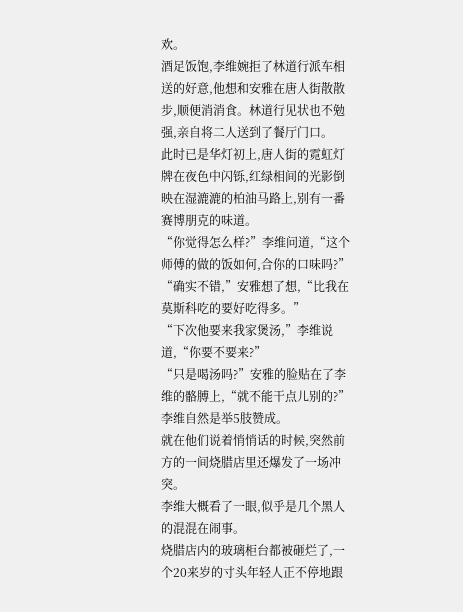欢。
酒足饭饱,李维婉拒了林道行派车相送的好意,他想和安雅在唐人街散散步,顺便消消食。林道行见状也不勉强,亲自将二人送到了餐厅门口。
此时已是华灯初上,唐人街的霓虹灯牌在夜色中闪铄,红绿相间的光影倒映在湿漉漉的柏油马路上,别有一番赛博朋克的味道。
“你觉得怎么样?”李维问道,“这个师傅的做的饭如何,合你的口味吗?”
“确实不错,”安雅想了想,“比我在莫斯科吃的要好吃得多。”
“下次他要来我家煲汤,”李维说道,“你要不要来?”
“只是喝汤吗?”安雅的脸贴在了李维的骼膊上,“就不能干点儿别的?”
李维自然是举5肢赞成。
就在他们说着悄悄话的时候,突然前方的一间烧腊店里还爆发了一场冲突。
李维大概看了一眼,似乎是几个黑人的混混在闹事。
烧腊店内的玻璃柜台都被砸烂了,一个20来岁的寸头年轻人正不停地跟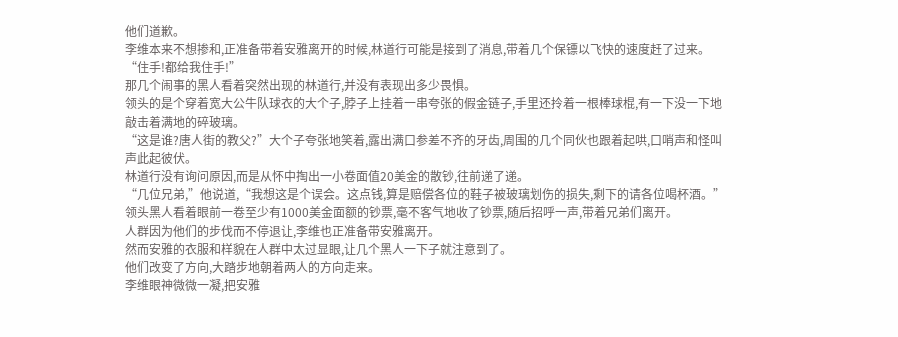他们道歉。
李维本来不想掺和,正准备带着安雅离开的时候,林道行可能是接到了消息,带着几个保镖以飞快的速度赶了过来。
“住手!都给我住手!”
那几个闹事的黑人看着突然出现的林道行,并没有表现出多少畏惧。
领头的是个穿着宽大公牛队球衣的大个子,脖子上挂着一串夸张的假金链子,手里还拎着一根棒球棍,有一下没一下地敲击着满地的碎玻璃。
“这是谁?唐人街的教父?”大个子夸张地笑着,露出满口参差不齐的牙齿,周围的几个同伙也跟着起哄,口哨声和怪叫声此起彼伏。
林道行没有询问原因,而是从怀中掏出一小卷面值20美金的散钞,往前递了递。
“几位兄弟,”他说道,“我想这是个误会。这点钱,算是赔偿各位的鞋子被玻璃划伤的损失,剩下的请各位喝杯酒。”
领头黑人看着眼前一卷至少有1000美金面额的钞票,毫不客气地收了钞票,随后招呼一声,带着兄弟们离开。
人群因为他们的步伐而不停退让,李维也正准备带安雅离开。
然而安雅的衣服和样貌在人群中太过显眼,让几个黑人一下子就注意到了。
他们改变了方向,大踏步地朝着两人的方向走来。
李维眼神微微一凝,把安雅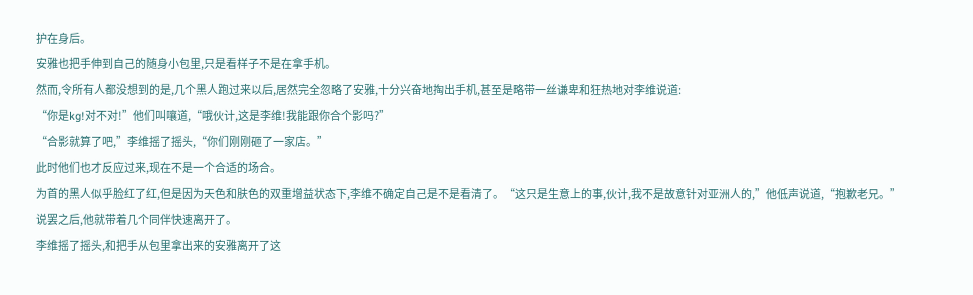护在身后。
安雅也把手伸到自己的随身小包里,只是看样子不是在拿手机。
然而,令所有人都没想到的是,几个黑人跑过来以后,居然完全忽略了安雅,十分兴奋地掏出手机,甚至是略带一丝谦卑和狂热地对李维说道:
“你是kg!对不对!”他们叫嚷道,“哦伙计,这是李维!我能跟你合个影吗?”
“合影就算了吧,”李维摇了摇头,“你们刚刚砸了一家店。”
此时他们也才反应过来,现在不是一个合适的场合。
为首的黑人似乎脸红了红,但是因为天色和肤色的双重增益状态下,李维不确定自己是不是看清了。“这只是生意上的事,伙计,我不是故意针对亚洲人的,”他低声说道,“抱歉老兄。”
说罢之后,他就带着几个同伴快速离开了。
李维摇了摇头,和把手从包里拿出来的安雅离开了这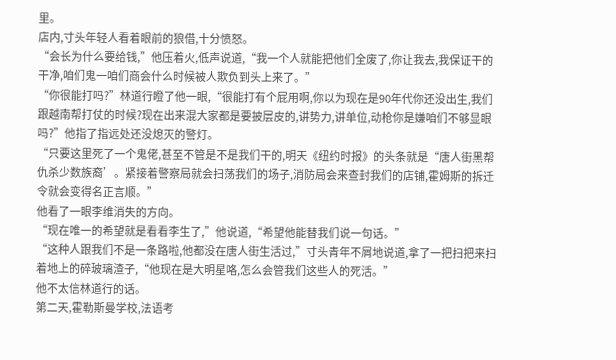里。
店内,寸头年轻人看着眼前的狼借,十分愤怒。
“会长为什么要给钱,”他压着火,低声说道,“我一个人就能把他们全废了,你让我去,我保证干的干净,咱们鬼一咱们商会什么时候被人欺负到头上来了。”
“你很能打吗?”林道行瞪了他一眼,“很能打有个屁用啊,你以为现在是90年代你还没出生,我们跟越南帮打仗的时候?现在出来混大家都是要披层皮的,讲势力,讲单位,动枪你是嫌咱们不够显眼吗?”他指了指远处还没熄灭的警灯。
“只要这里死了一个鬼佬,甚至不管是不是我们干的,明天《纽约时报》的头条就是“唐人街黑帮仇杀少数族裔’。紧接着警察局就会扫荡我们的场子,消防局会来查封我们的店铺,霍姆斯的拆迁令就会变得名正言顺。”
他看了一眼李维消失的方向。
“现在唯一的希望就是看看李生了,”他说道,“希望他能替我们说一句话。”
“这种人跟我们不是一条路啦,他都没在唐人街生活过,”寸头青年不屑地说道,拿了一把扫把来扫着地上的碎玻璃渣子,“他现在是大明星咯,怎么会管我们这些人的死活。”
他不太信林道行的话。
第二天,霍勒斯曼学校,法语考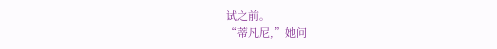试之前。
“蒂凡尼,”她问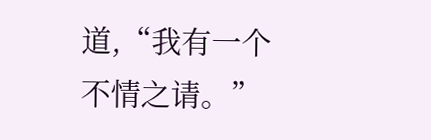道,“我有一个不情之请。”